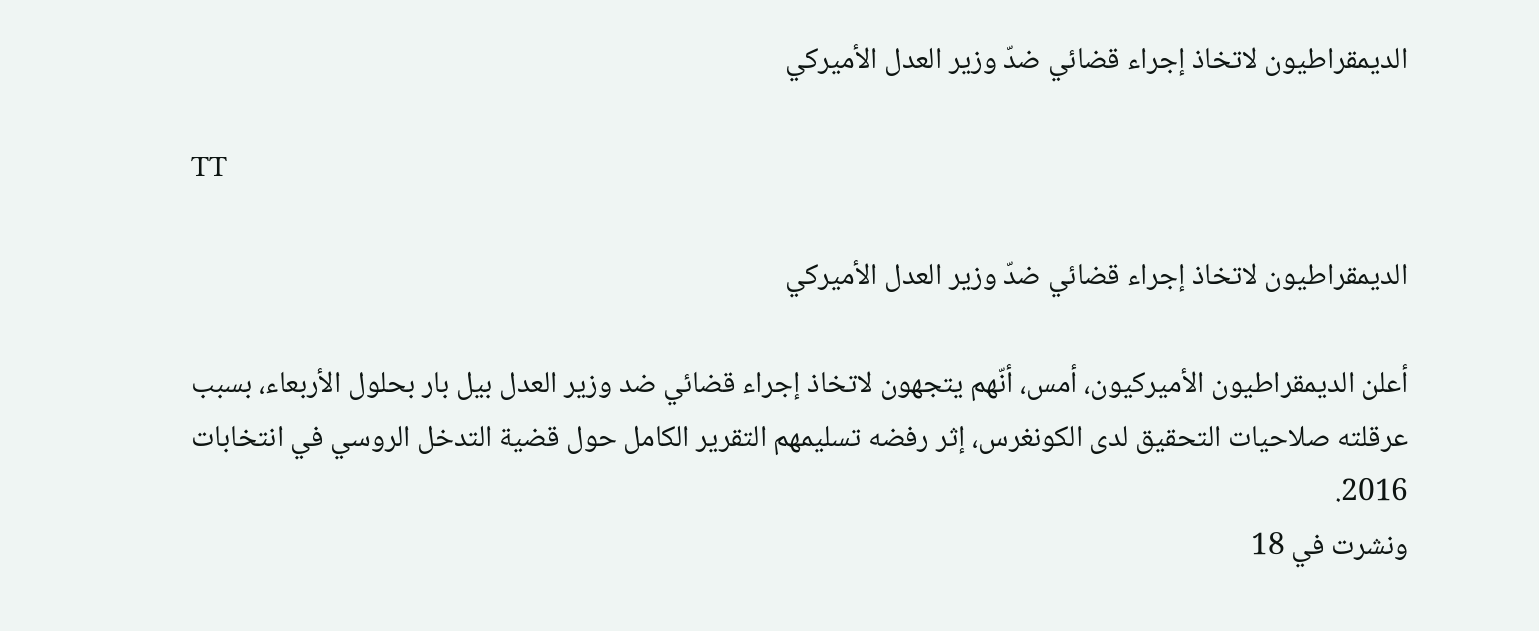الديمقراطيون لاتخاذ إجراء قضائي ضدّ وزير العدل الأميركي

TT

الديمقراطيون لاتخاذ إجراء قضائي ضدّ وزير العدل الأميركي

أعلن الديمقراطيون الأميركيون، أمس، أنّهم يتجهون لاتخاذ إجراء قضائي ضد وزير العدل بيل بار بحلول الأربعاء، بسبب عرقلته صلاحيات التحقيق لدى الكونغرس، إثر رفضه تسليمهم التقرير الكامل حول قضية التدخل الروسي في انتخابات 2016.
ونشرت في 18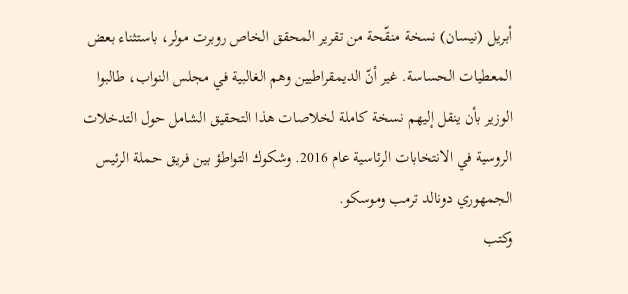أبريل (نيسان) نسخة منقّحة من تقرير المحقق الخاص روبرت مولر، باستثناء بعض المعطيات الحساسة. غير أنّ الديمقراطيين وهم الغالبية في مجلس النواب، طالبوا الوزير بأن ينقل إليهم نسخة كاملة لخلاصات هذا التحقيق الشامل حول التدخلات الروسية في الانتخابات الرئاسية عام 2016. وشكوك التواطؤ بين فريق حملة الرئيس الجمهوري دونالد ترمب وموسكو.
وكتب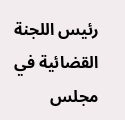رئيس اللجنة القضائية في مجلس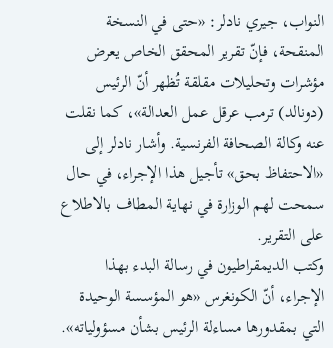النواب، جيري نادلر: «حتى في النسخة المنقحة، فإنّ تقرير المحقق الخاص يعرض مؤشرات وتحليلات مقلقة تُظهر أنّ الرئيس (دونالد) ترمب عرقل عمل العدالة»، كما نقلت عنه وكالة الصحافة الفرنسية. وأشار نادلر إلى «الاحتفاظ بحق» تأجيل هذا الإجراء، في حال سمحت لهم الوزارة في نهاية المطاف بالاطلاع على التقرير.
وكتب الديمقراطيون في رسالة البدء بهذا الإجراء، أنّ الكونغرس «هو المؤسسة الوحيدة التي بمقدورها مساءلة الرئيس بشأن مسؤولياته».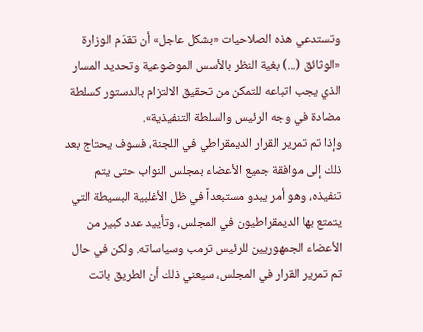وتستدعي هذه الصلاحيات «بشكل عاجل» أن تقدّم الوزارة «الوثائق (...) بغية النظر بالأسس الموضوعية وتحديد المسار الذي يجب اتباعه للتمكن من تحقيق الالتزام بالدستور كسلطة مضادة في وجه الرئيس والسلطة التنفيذية».
وإذا تم تمرير القرار الديمقراطي في اللجنة، فسوف يحتاج بعد ذلك إلى موافقة جميع الأعضاء بمجلس النواب حتى يتم تنفيذه، وهو أمر يبدو مستبعداً في ظل الأغلبية البسيطة التي يتمتع بها الديمقراطيون في المجلس، وتأييد عدد كبير من الأعضاء الجمهوريين للرئيس ترمب وسياساته. ولكن في حال تم تمرير القرار في المجلس، سيعني ذلك أن الطريق باتت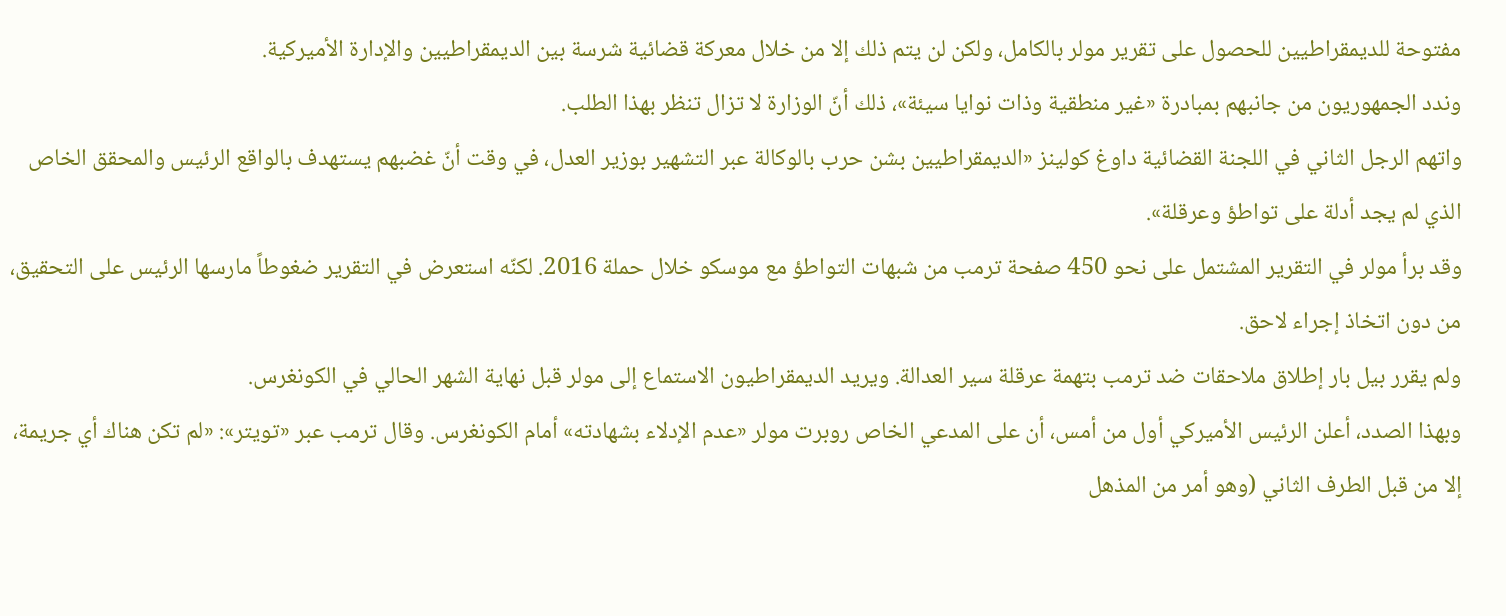مفتوحة للديمقراطيين للحصول على تقرير مولر بالكامل، ولكن لن يتم ذلك إلا من خلال معركة قضائية شرسة بين الديمقراطيين والإدارة الأميركية.
وندد الجمهوريون من جانبهم بمبادرة «غير منطقية وذات نوايا سيئة»، ذلك أنّ الوزارة لا تزال تنظر بهذا الطلب.
واتهم الرجل الثاني في اللجنة القضائية داوغ كولينز «الديمقراطيين بشن حرب بالوكالة عبر التشهير بوزير العدل، في وقت أنّ غضبهم يستهدف بالواقع الرئيس والمحقق الخاص الذي لم يجد أدلة على تواطؤ وعرقلة».
وقد برأ مولر في التقرير المشتمل على نحو 450 صفحة ترمب من شبهات التواطؤ مع موسكو خلال حملة 2016. لكنّه استعرض في التقرير ضغوطاً مارسها الرئيس على التحقيق، من دون اتخاذ إجراء لاحق.
ولم يقرر بيل بار إطلاق ملاحقات ضد ترمب بتهمة عرقلة سير العدالة. ويريد الديمقراطيون الاستماع إلى مولر قبل نهاية الشهر الحالي في الكونغرس.
وبهذا الصدد، أعلن الرئيس الأميركي أول من أمس، أن على المدعي الخاص روبرت مولر «عدم الإدلاء بشهادته» أمام الكونغرس. وقال ترمب عبر «تويتر»: «لم تكن هناك أي جريمة، إلا من قبل الطرف الثاني (وهو أمر من المذهل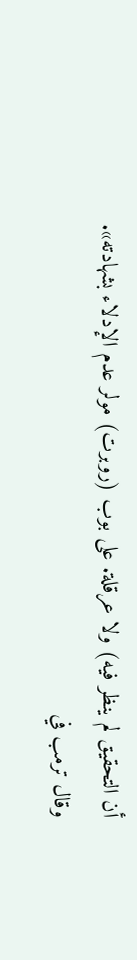أن التحقيق لم ينظر فيه) ولا عرقلة. على بوب (روبرت) مولر عدم الإدلاء بشهادته».
وقال ترمب في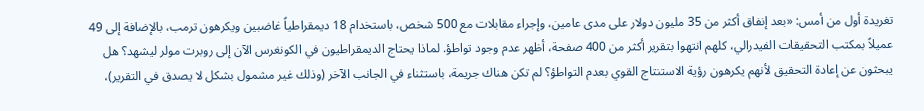تغريدة أول من أمس: «بعد إنفاق أكثر من 35 مليون دولار على مدى عامين، وإجراء مقابلات مع 500 شخص، باستخدام 18 ديمقراطياً غاضبين ويكرهون ترمب، بالإضافة إلى 49 عميلاً بمكتب التحقيقات الفيدرالي، كلهم انتهوا بتقرير أكثر من 400 صفحة، أظهر عدم وجود تواطؤ. لماذا يحتاج الديمقراطيون في الكونغرس الآن إلى روبرت مولر ليشهد؟ هل يبحثون عن إعادة التحقيق لأنهم يكرهون رؤية الاستنتاج القوي بعدم التواطؤ؟ لم تكن هناك جريمة، باستثناء في الجانب الآخر (وذلك غير مشمول بشكل لا يصدق في التقرير)،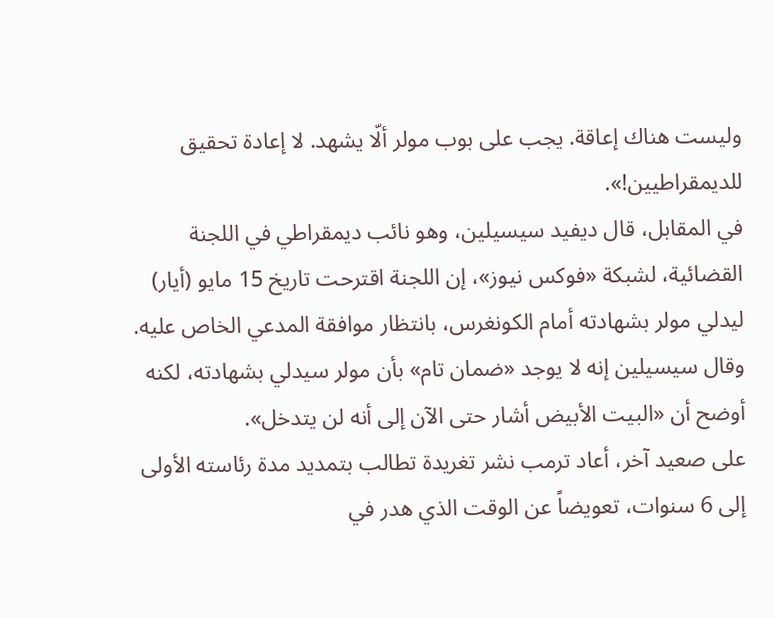وليست هناك إعاقة. يجب على بوب مولر ألّا يشهد. لا إعادة تحقيق للديمقراطيين!».
في المقابل، قال ديفيد سيسيلين، وهو نائب ديمقراطي في اللجنة القضائية، لشبكة «فوكس نيوز»، إن اللجنة اقترحت تاريخ 15 مايو (أيار) ليدلي مولر بشهادته أمام الكونغرس، بانتظار موافقة المدعي الخاص عليه. وقال سيسيلين إنه لا يوجد «ضمان تام» بأن مولر سيدلي بشهادته، لكنه أوضح أن «البيت الأبيض أشار حتى الآن إلى أنه لن يتدخل».
على صعيد آخر، أعاد ترمب نشر تغريدة تطالب بتمديد مدة رئاسته الأولى إلى 6 سنوات، تعويضاً عن الوقت الذي هدر في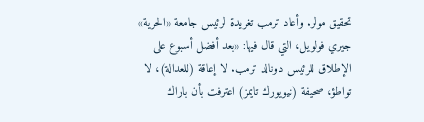تحقيق مولر. وأعاد ترمب تغريدة لرئيس جامعة «الحرية» جيري فولويل، التي قال فيها: «بعد أفضل أسبوع على الإطلاق للرئيس دونالد ترمب. لا إعاقة (للعدالة)، لا تواطؤ، صحيفة (نيويورك تايمز) اعترفت بأن باراك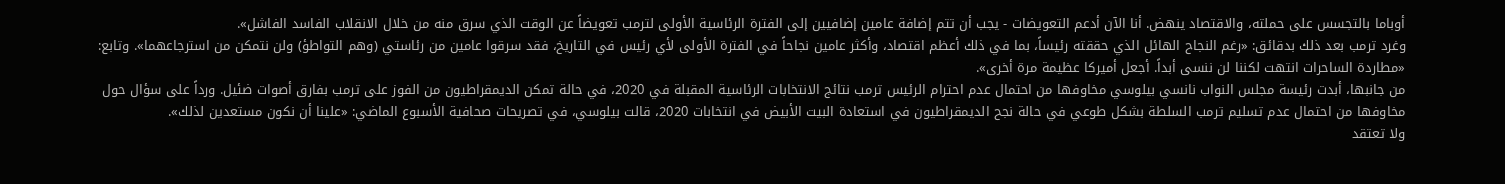أوباما بالتجسس على حملته، والاقتصاد ينهض. أنا الآن أدعم التعويضات - يجب أن تتم إضافة عامين إضافيين إلى الفترة الرئاسية الأولى لترمب تعويضاً عن الوقت الذي سرق منه من خلال الانقلاب الفاسد الفاشل».
وغرد ترمب بعد ذلك بدقائق: «رغم النجاح الهائل الذي حققته رئيساً، بما في ذلك أعظم اقتصاد، وأكثر عامين نجاحاً في الفترة الأولى لأي رئيس في التاريخ، فقد سرقوا عامين من رئاستي (وهم التواطؤ) ولن نتمكن من استرجاعهما». وتابع: «مطاردة الساحرات انتهت لكننا لن ننسى أبداً. أجعل أميركا عظيمة مرة أخرى».
من جانبها، أبدت رئيسة مجلس النواب نانسي بيلوسي مخاوفها من احتمال عدم احترام الرئيس ترمب نتائج الانتخابات الرئاسية المقبلة في 2020، في حالة تمكن الديمقراطيون من الفوز على ترمب بفارق أصوات ضئيل. ورداً على سؤال حول مخاوفها من احتمال عدم تسليم ترمب السلطة بشكل طوعي في حالة نجح الديمقراطيون في استعادة البيت الأبيض في انتخابات 2020، قالت بيلوسي، في تصريحات صحافية الأسبوع الماضي: «علينا أن نكون مستعدين لذلك».
ولا تعتقد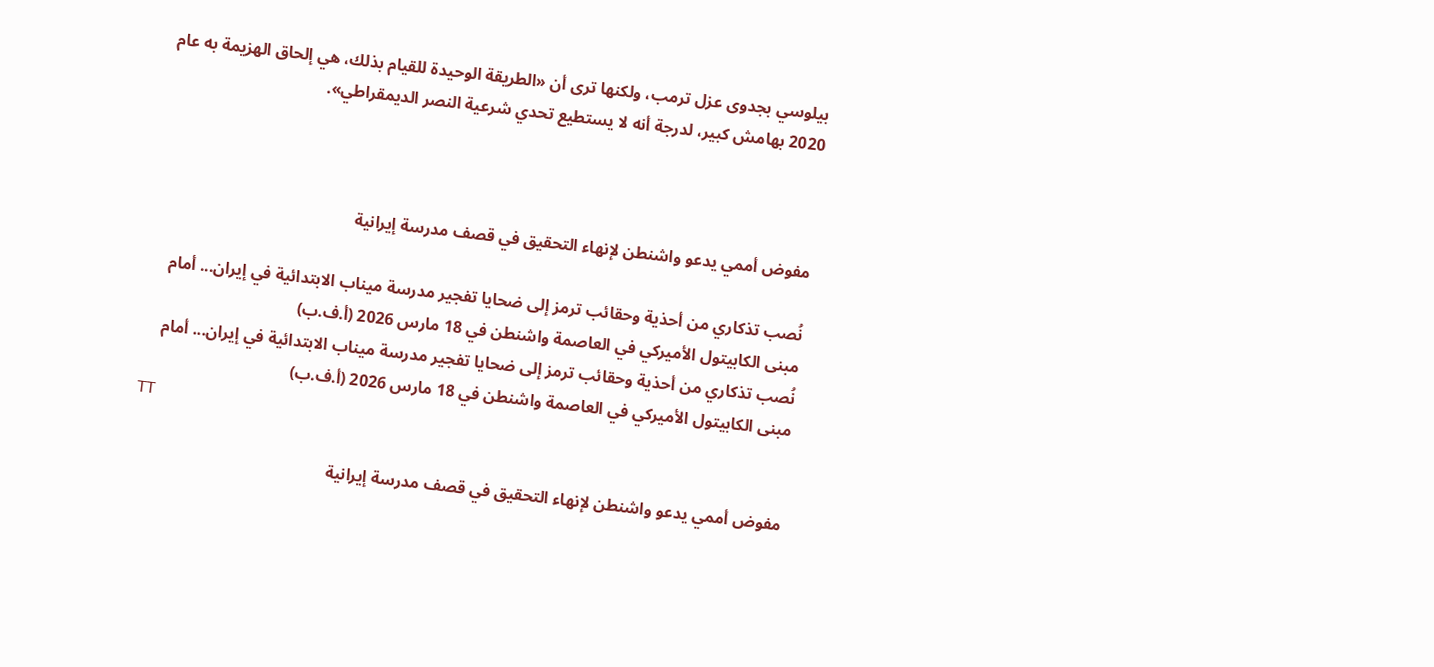بيلوسي بجدوى عزل ترمب، ولكنها ترى أن «الطريقة الوحيدة للقيام بذلك، هي إلحاق الهزيمة به عام 2020 بهامش كبير، لدرجة أنه لا يستطيع تحدي شرعية النصر الديمقراطي».



مفوض أممي يدعو واشنطن لإنهاء التحقيق في قصف مدرسة إيرانية

نُصب تذكاري من أحذية وحقائب ترمز إلى ضحايا تفجير مدرسة ميناب الابتدائية في إيران... أمام مبنى الكابيتول الأميركي في العاصمة واشنطن في 18 مارس 2026 (أ.ف.ب)
نُصب تذكاري من أحذية وحقائب ترمز إلى ضحايا تفجير مدرسة ميناب الابتدائية في إيران... أمام مبنى الكابيتول الأميركي في العاصمة واشنطن في 18 مارس 2026 (أ.ف.ب)
TT

مفوض أممي يدعو واشنطن لإنهاء التحقيق في قصف مدرسة إيرانية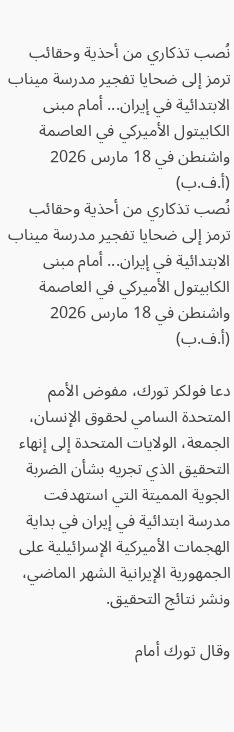نُصب تذكاري من أحذية وحقائب ترمز إلى ضحايا تفجير مدرسة ميناب الابتدائية في إيران... أمام مبنى الكابيتول الأميركي في العاصمة واشنطن في 18 مارس 2026 (أ.ف.ب)
نُصب تذكاري من أحذية وحقائب ترمز إلى ضحايا تفجير مدرسة ميناب الابتدائية في إيران... أمام مبنى الكابيتول الأميركي في العاصمة واشنطن في 18 مارس 2026 (أ.ف.ب)

دعا فولكر تورك، مفوض الأمم المتحدة السامي لحقوق الإنسان، الجمعة، الولايات المتحدة إلى إنهاء التحقيق الذي تجريه بشأن الضربة الجوية المميتة التي استهدفت مدرسة ابتدائية في إيران في بداية الهجمات الأميركية الإسرائيلية على الجمهورية الإيرانية الشهر الماضي، ونشر نتائج التحقيق.

وقال تورك أمام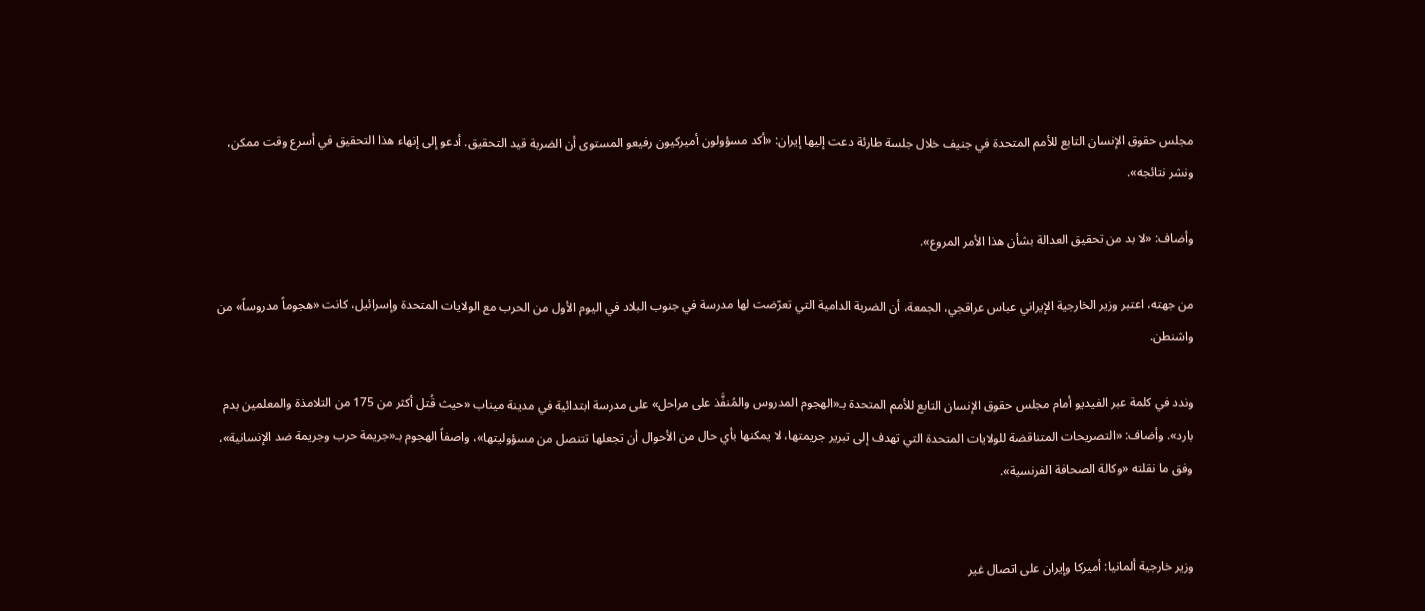مجلس حقوق الإنسان التابع للأمم المتحدة في جنيف خلال جلسة طارئة دعت إليها إيران: «أكد مسؤولون أميركيون رفيعو المستوى أن الضربة قيد التحقيق. أدعو إلى إنهاء هذا التحقيق في أسرع وقت ممكن، ونشر نتائجه».

وأضاف: «لا بد من تحقيق العدالة بشأن هذا الأمر المروع».

من جهته، اعتبر وزير الخارجية الإيراني عباس عراقجي، الجمعة، أن الضربة الدامية التي تعرّضت لها مدرسة في جنوب البلاد في اليوم الأول من الحرب مع الولايات المتحدة وإسرائيل، كانت «هجوماً مدروساً» من واشنطن.

وندد في كلمة عبر الفيديو أمام مجلس حقوق الإنسان التابع للأمم المتحدة بـ«الهجوم المدروس والمُنفَّذ على مراحل» على مدرسة ابتدائية في مدينة ميناب «حيث قُتل أكثر من 175 من التلامذة والمعلمين بدم بارد». وأضاف: «التصريحات المتناقضة للولايات المتحدة التي تهدف إلى تبرير جريمتها، لا يمكنها بأي حال من الأحوال أن تجعلها تتنصل من مسؤوليتها»، واصفاً الهجوم بـ«جريمة حرب وجريمة ضد الإنسانية»، وفق ما نقلته «وكالة الصحافة الفرنسية».


وزير خارجية ألمانيا: أميركا وإيران على اتصال غير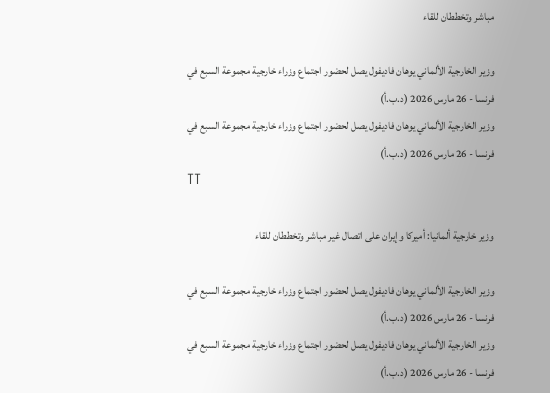مباشر وتخططان للقاء

وزير الخارجية الألماني يوهان فاديفول يصل لحضور اجتماع وزراء خارجية مجموعة السبع في فرنسا - 26 مارس 2026 (د.ب.أ)
وزير الخارجية الألماني يوهان فاديفول يصل لحضور اجتماع وزراء خارجية مجموعة السبع في فرنسا - 26 مارس 2026 (د.ب.أ)
TT

وزير خارجية ألمانيا: أميركا وإيران على اتصال غير مباشر وتخططان للقاء

وزير الخارجية الألماني يوهان فاديفول يصل لحضور اجتماع وزراء خارجية مجموعة السبع في فرنسا - 26 مارس 2026 (د.ب.أ)
وزير الخارجية الألماني يوهان فاديفول يصل لحضور اجتماع وزراء خارجية مجموعة السبع في فرنسا - 26 مارس 2026 (د.ب.أ)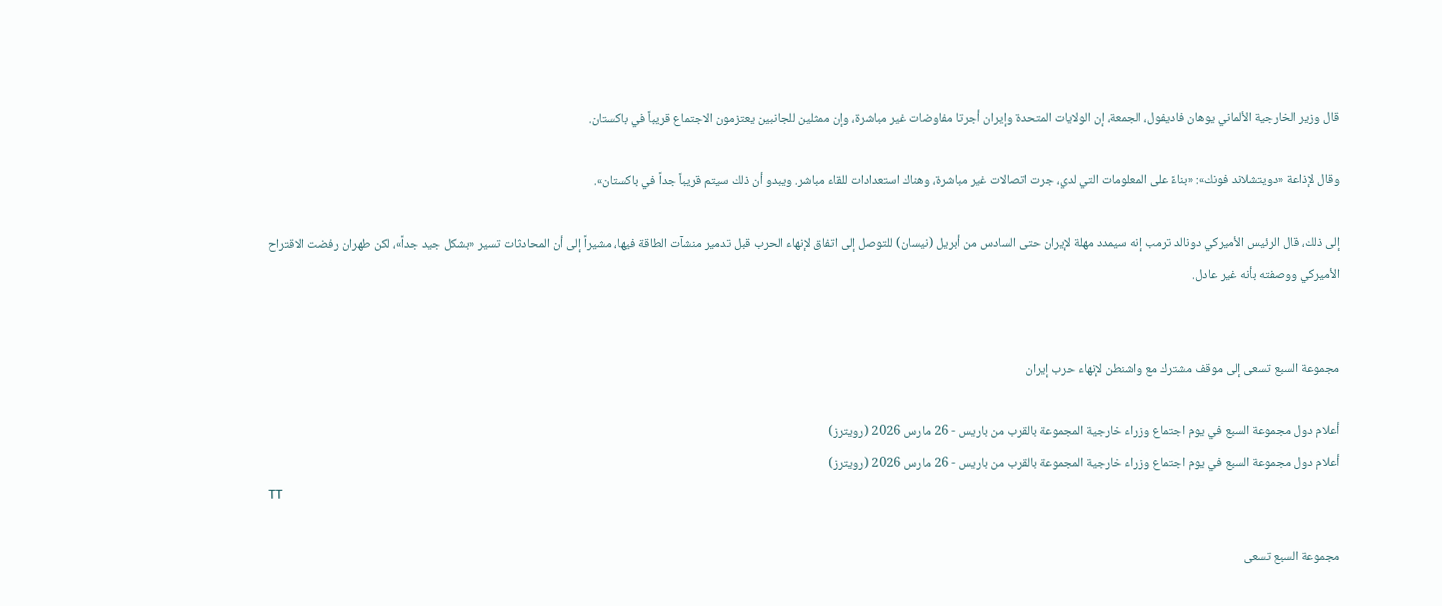قال وزير الخارجية الألماني يوهان فاديفول، الجمعة، إن الولايات المتحدة وإيران أجرتا مفاوضات غير مباشرة، وإن ممثلين للجانبين يعتزمون الاجتماع قريباً في باكستان.

وقال لإذاعة «دويتشلاند فونك»: «بناءً على المعلومات التي لدي، جرت اتصالات غير مباشرة، وهناك استعدادات للقاء مباشر. ويبدو أن ذلك سيتم قريباً جداً في باكستان».

إلى ذلك، قال الرئيس الأميركي دونالد ترمب إنه سيمدد مهلة لإيران حتى السادس من أبريل (نيسان) للتوصل إلى اتفاق لإنهاء الحرب قبل تدمير منشآت الطاقة فيها، مشيراً إلى أن المحادثات تسير «بشكل جيد جداً»، لكن طهران رفضت الاقتراح الأميركي ووصفته بأنه غير عادل.


مجموعة السبع تسعى إلى موقف مشترك مع واشنطن لإنهاء حرب إيران

أعلام دول مجموعة السبع في يوم اجتماع وزراء خارجية المجموعة بالقرب من باريس - 26 مارس 2026 (رويترز)
أعلام دول مجموعة السبع في يوم اجتماع وزراء خارجية المجموعة بالقرب من باريس - 26 مارس 2026 (رويترز)
TT

مجموعة السبع تسعى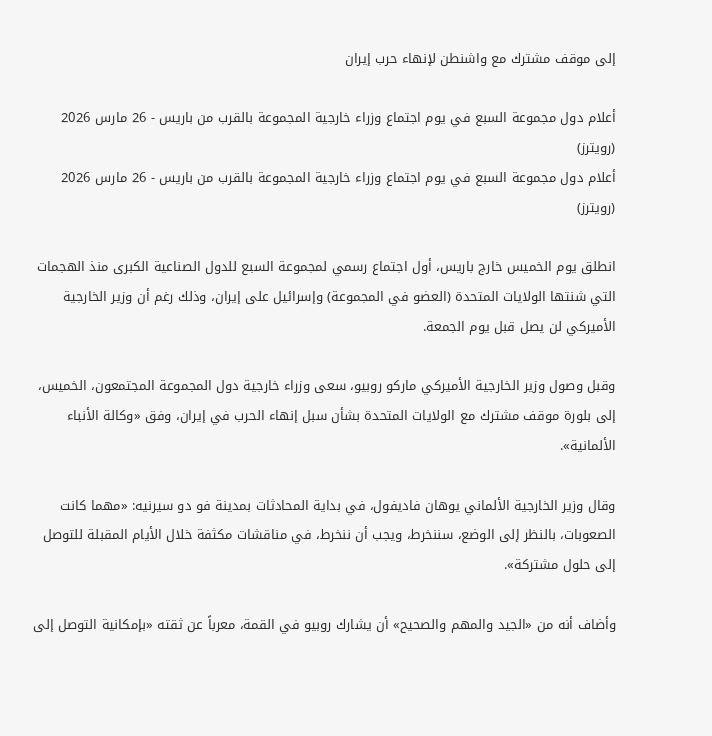إلى موقف مشترك مع واشنطن لإنهاء حرب إيران

أعلام دول مجموعة السبع في يوم اجتماع وزراء خارجية المجموعة بالقرب من باريس - 26 مارس 2026 (رويترز)
أعلام دول مجموعة السبع في يوم اجتماع وزراء خارجية المجموعة بالقرب من باريس - 26 مارس 2026 (رويترز)

انطلق يوم الخميس خارج باريس، أول اجتماع رسمي لمجموعة السبع للدول الصناعية الكبرى منذ الهجمات التي شنتها الولايات المتحدة (العضو في المجموعة) وإسرائيل على إيران، وذلك رغم أن وزير الخارجية الأميركي لن يصل قبل يوم الجمعة.

وقبل وصول وزير الخارجية الأميركي ماركو روبيو، سعى وزراء خارجية دول المجموعة المجتمعون، الخميس، إلى بلورة موقف مشترك مع الولايات المتحدة بشأن سبل إنهاء الحرب في إيران، وفق «وكالة الأنباء الألمانية».

وقال وزير الخارجية الألماني يوهان فاديفول، في بداية المحادثات بمدينة فو دو سيرنيه: «مهما كانت الصعوبات، بالنظر إلى الوضع، سننخرط، ويجب أن ننخرط، في مناقشات مكثفة خلال الأيام المقبلة للتوصل إلى حلول مشتركة».

وأضاف أنه من «الجيد والمهم والصحيح» أن يشارك روبيو في القمة، معرباً عن ثقته «بإمكانية التوصل إلى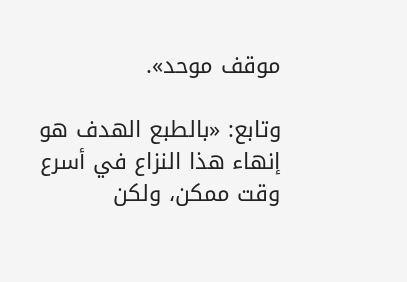موقف موحد».

وتابع: «بالطبع الهدف هو إنهاء هذا النزاع في أسرع وقت ممكن، ولكن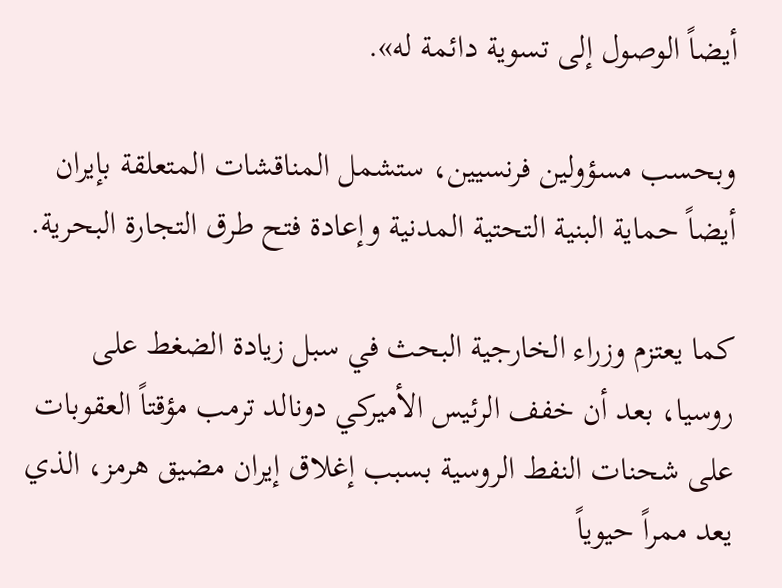أيضاً الوصول إلى تسوية دائمة له».

وبحسب مسؤولين فرنسيين، ستشمل المناقشات المتعلقة بإيران أيضاً حماية البنية التحتية المدنية وإعادة فتح طرق التجارة البحرية.

كما يعتزم وزراء الخارجية البحث في سبل زيادة الضغط على روسيا، بعد أن خفف الرئيس الأميركي دونالد ترمب مؤقتاً العقوبات على شحنات النفط الروسية بسبب إغلاق إيران مضيق هرمز، الذي يعد ممراً حيوياً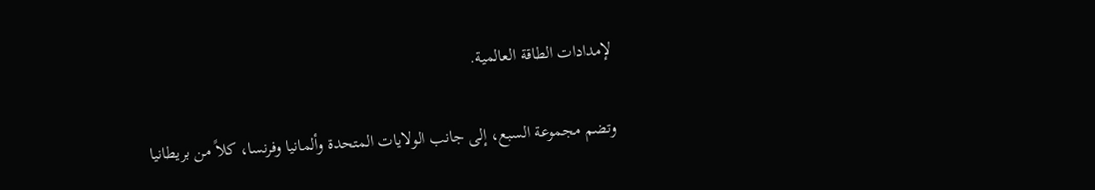لإمدادات الطاقة العالمية.

وتضم مجموعة السبع، إلى جانب الولايات المتحدة وألمانيا وفرنسا، كلاً من بريطانيا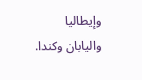وإيطاليا واليابان وكندا.